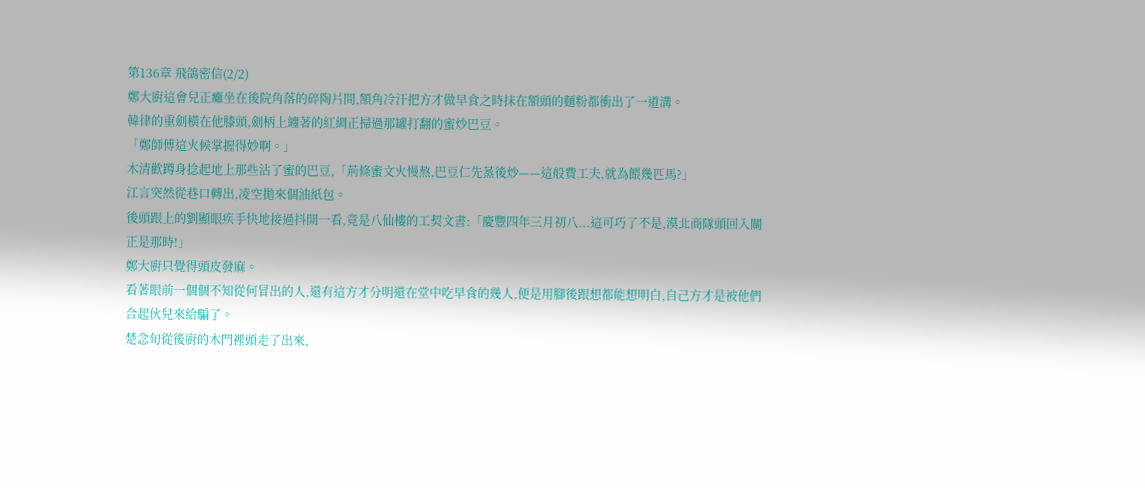第136章 飛鴿密信(2/2)
鄭大廚這會兒正癱坐在後院角落的碎陶片間,額角冷汗把方才做早食之時抹在額頭的麵粉都衝出了一道溝。
韓律的重劍橫在他膝頭,劍柄上纏著的紅綢正掃過那罐打翻的蜜炒巴豆。
「鄭師傅這火候掌握得妙啊。」
木清歡蹲身捻起地上那些沾了蜜的巴豆,「荊條蜜文火慢熬,巴豆仁先蒸後炒——這般費工夫,就為餵幾匹馬?」
江言突然從巷口轉出,凌空拋來個油紙包。
後頭跟上的劉顯眼疾手快地接過抖開一看,竟是八仙樓的工契文書:「慶豐四年三月初八...這可巧了不是,漠北商隊頭回入關正是那時!」
鄭大廚只覺得頭皮發麻。
看著眼前一個個不知從何冒出的人,還有這方才分明還在堂中吃早食的幾人,便是用腳後跟想都能想明白,自己方才是被他們合起伙兒來給騙了。
楚念旬從後廚的木門裡頭走了出來,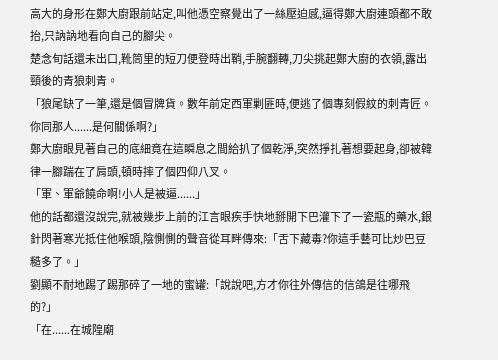高大的身形在鄭大廚跟前站定,叫他憑空察覺出了一絲壓迫感,逼得鄭大廚連頭都不敢抬,只訥訥地看向自己的腳尖。
楚念旬話還未出口,靴筒里的短刀便登時出鞘,手腕翻轉,刀尖挑起鄭大廚的衣領,露出頸後的青狼刺青。
「狼尾缺了一筆,還是個冒牌貨。數年前定西軍剿匪時,便逃了個專刻假紋的刺青匠。你同那人......是何關係啊?」
鄭大廚眼見著自己的底細竟在這瞬息之間給扒了個乾淨,突然掙扎著想要起身,卻被韓律一腳踹在了肩頭,頓時摔了個四仰八叉。
「軍、軍爺饒命啊!小人是被逼......」
他的話都還沒說完,就被幾步上前的江言眼疾手快地掰開下巴灌下了一瓷瓶的藥水,銀針閃著寒光抵住他喉頭,陰惻惻的聲音從耳畔傳來:「舌下藏毒?你這手藝可比炒巴豆糙多了。」
劉顯不耐地踢了踢那碎了一地的蜜罐:「說說吧,方才你往外傳信的信鴿是往哪飛的?」
「在......在城隍廟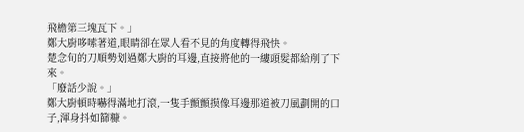飛檐第三塊瓦下。」
鄭大廚哆嗦著道,眼睛卻在眾人看不見的角度轉得飛快。
楚念旬的刀順勢划過鄭大廚的耳邊,直接將他的一縷頭髮都給削了下來。
「廢話少說。」
鄭大廚頓時嚇得滿地打滾,一隻手顫顫摸像耳邊那道被刀風劃開的口子,渾身抖如篩糠。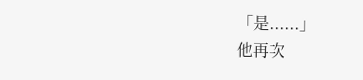「是......」
他再次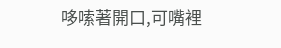哆嗦著開口,可嘴裡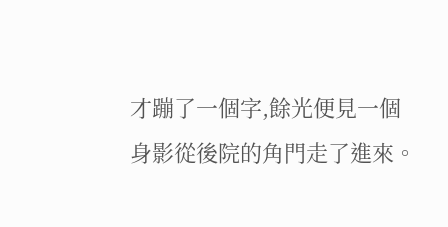才蹦了一個字,餘光便見一個身影從後院的角門走了進來。